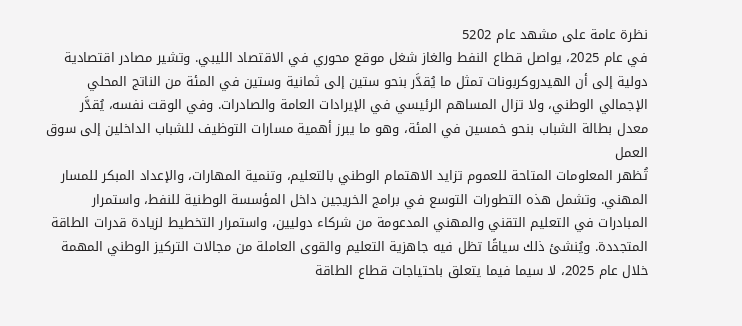نظرة عامة على مشهد عام 5202
في عام 2025، يواصل قطاع النفط والغاز شغل موقع محوري في الاقتصاد الليبي. وتشير مصادر اقتصادية دولية إلى أن الهيدروكربونات تمثل ما يُقدَّر بنحو ستين إلى ثمانية وستين في المئة من الناتج المحلي الإجمالي الوطني، ولا تزال المساهم الرئيسي في الإيرادات العامة والصادرات. وفي الوقت نفسه، يُقدَّر معدل بطالة الشباب بنحو خمسين في المئة، وهو ما يبرز أهمية مسارات التوظيف للشباب الداخلين إلى سوق العمل
تُظهر المعلومات المتاحة للعموم تزايد الاهتمام الوطني بالتعليم، وتنمية المهارات، والإعداد المبكر للمسار المهني. وتشمل هذه التطورات التوسع في برامج الخريجين داخل المؤسسة الوطنية للنفط، واستمرار المبادرات في التعليم التقني والمهني المدعومة من شركاء دوليين، واستمرار التخطيط لزيادة قدرات الطاقة المتجددة. ويُنشئ ذلك سياقًا تظل فيه جاهزية التعليم والقوى العاملة من مجالات التركيز الوطني المهمة خلال عام 2025، لا سيما فيما يتعلق باحتياجات قطاع الطاقة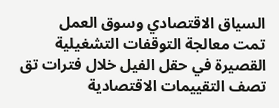السياق الاقتصادي وسوق العمل
تمت معالجة التوقفات التشغيلية القصيرة في حقل الفيل خلال فترات تق تصف التقييمات الاقتصادية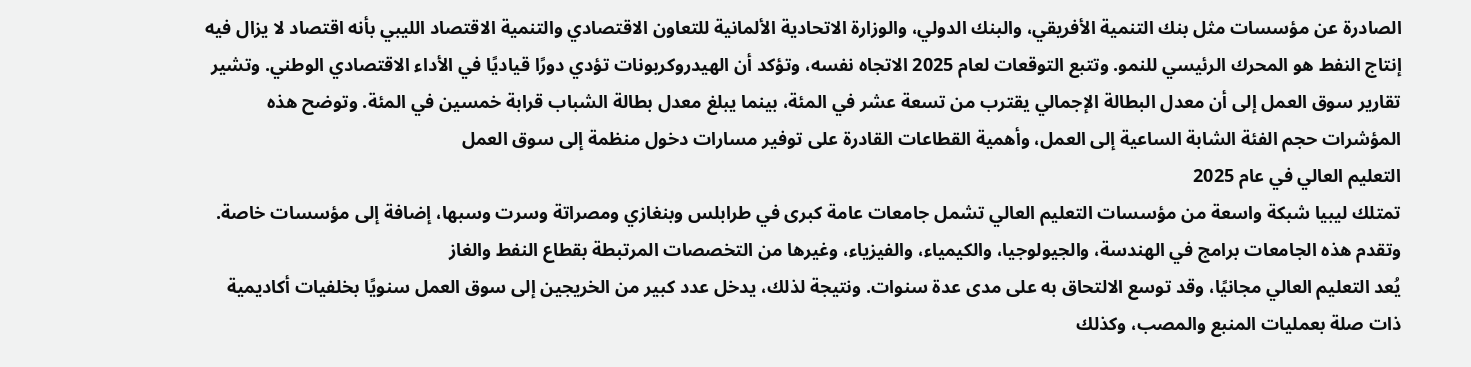الصادرة عن مؤسسات مثل بنك التنمية الأفريقي، والبنك الدولي، والوزارة الاتحادية الألمانية للتعاون الاقتصادي والتنمية الاقتصاد الليبي بأنه اقتصاد لا يزال فيه إنتاج النفط هو المحرك الرئيسي للنمو. وتتبع التوقعات لعام 2025 الاتجاه نفسه، وتؤكد أن الهيدروكربونات تؤدي دورًا قياديًا في الأداء الاقتصادي الوطني. وتشير تقارير سوق العمل إلى أن معدل البطالة الإجمالي يقترب من تسعة عشر في المئة، بينما يبلغ معدل بطالة الشباب قرابة خمسين في المئة. وتوضح هذه المؤشرات حجم الفئة الشابة الساعية إلى العمل، وأهمية القطاعات القادرة على توفير مسارات دخول منظمة إلى سوق العمل
التعليم العالي في عام 2025
تمتلك ليبيا شبكة واسعة من مؤسسات التعليم العالي تشمل جامعات عامة كبرى في طرابلس وبنغازي ومصراتة وسرت وسبها، إضافة إلى مؤسسات خاصة. وتقدم هذه الجامعات برامج في الهندسة، والجيولوجيا، والكيمياء، والفيزياء، وغيرها من التخصصات المرتبطة بقطاع النفط والغاز
يُعد التعليم العالي مجانيًا، وقد توسع الالتحاق به على مدى عدة سنوات. ونتيجة لذلك، يدخل عدد كبير من الخريجين إلى سوق العمل سنويًا بخلفيات أكاديمية ذات صلة بعمليات المنبع والمصب، وكذلك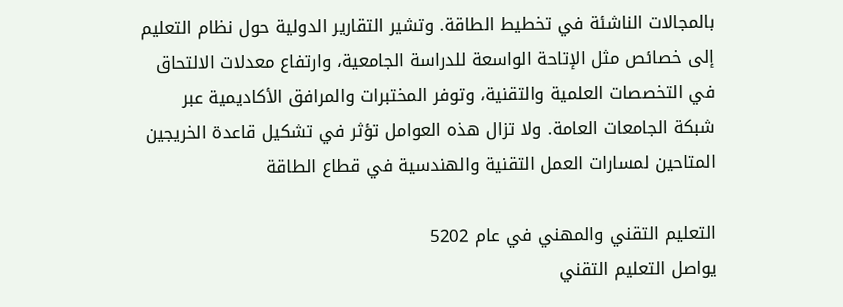بالمجالات الناشئة في تخطيط الطاقة. وتشير التقارير الدولية حول نظام التعليم إلى خصائص مثل الإتاحة الواسعة للدراسة الجامعية، وارتفاع معدلات الالتحاق في التخصصات العلمية والتقنية، وتوفر المختبرات والمرافق الأكاديمية عبر شبكة الجامعات العامة. ولا تزال هذه العوامل تؤثر في تشكيل قاعدة الخريجين المتاحين لمسارات العمل التقنية والهندسية في قطاع الطاقة

التعليم التقني والمهني في عام 5202
يواصل التعليم التقني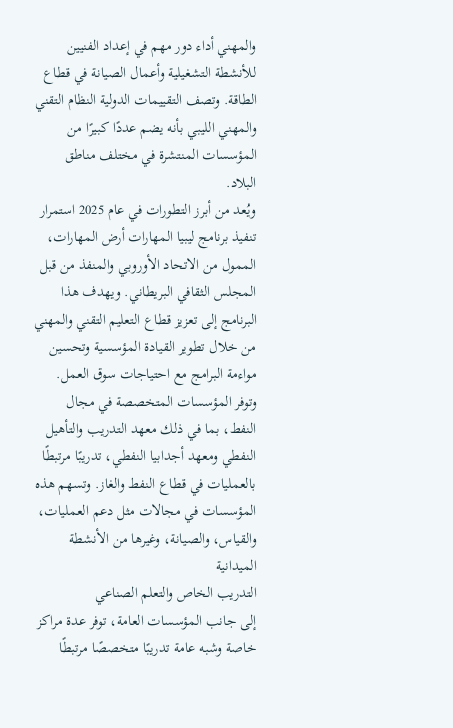والمهني أداء دور مهم في إعداد الفنيين للأنشطة التشغيلية وأعمال الصيانة في قطاع الطاقة. وتصف التقييمات الدولية النظام التقني والمهني الليبي بأنه يضم عددًا كبيرًا من المؤسسات المنتشرة في مختلف مناطق البلاد.
ويُعد من أبرز التطورات في عام 2025 استمرار تنفيذ برنامج ليبيا المهارات أرض المهارات، الممول من الاتحاد الأوروبي والمنفذ من قبل المجلس الثقافي البريطاني. ويهدف هذا البرنامج إلى تعزيز قطاع التعليم التقني والمهني من خلال تطوير القيادة المؤسسية وتحسين مواءمة البرامج مع احتياجات سوق العمل.
وتوفر المؤسسات المتخصصة في مجال النفط، بما في ذلك معهد التدريب والتأهيل النفطي ومعهد أجدابيا النفطي، تدريبًا مرتبطًا بالعمليات في قطاع النفط والغاز. وتسهم هذه المؤسسات في مجالات مثل دعم العمليات، والقياس، والصيانة، وغيرها من الأنشطة الميدانية
التدريب الخاص والتعلم الصناعي
إلى جانب المؤسسات العامة، توفر عدة مراكز خاصة وشبه عامة تدريبًا متخصصًا مرتبطًا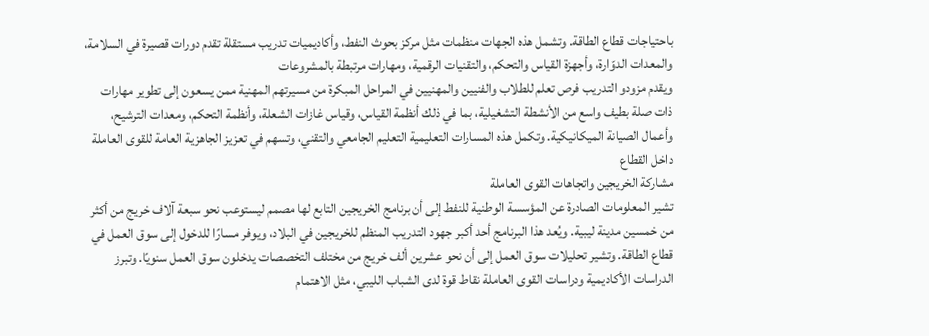باحتياجات قطاع الطاقة. وتشمل هذه الجهات منظمات مثل مركز بحوث النفط، وأكاديميات تدريب مستقلة تقدم دورات قصيرة في السلامة، والمعدات الدوّارة، وأجهزة القياس والتحكم، والتقنيات الرقمية، ومهارات مرتبطة بالمشروعات
ويقدم مزودو التدريب فرص تعلم للطلاب والفنيين والمهنيين في المراحل المبكرة من مسيرتهم المهنية ممن يسعون إلى تطوير مهارات ذات صلة بطيف واسع من الأنشطة التشغيلية، بما في ذلك أنظمة القياس، وقياس غازات الشعلة، وأنظمة التحكم، ومعدات الترشيح، وأعمال الصيانة الميكانيكية. وتكمل هذه المسارات التعليمية التعليم الجامعي والتقني، وتسهم في تعزيز الجاهزية العامة للقوى العاملة داخل القطاع
مشاركة الخريجين واتجاهات القوى العاملة
تشير المعلومات الصادرة عن المؤسسة الوطنية للنفط إلى أن برنامج الخريجين التابع لها مصمم ليستوعب نحو سبعة آلاف خريج من أكثر من خمسين مدينة ليبية. ويُعد هذا البرنامج أحد أكبر جهود التدريب المنظم للخريجين في البلاد، ويوفر مسارًا للدخول إلى سوق العمل في قطاع الطاقة. وتشير تحليلات سوق العمل إلى أن نحو عشرين ألف خريج من مختلف التخصصات يدخلون سوق العمل سنويًا. وتبرز الدراسات الأكاديمية ودراسات القوى العاملة نقاط قوة لدى الشباب الليبي، مثل الاهتمام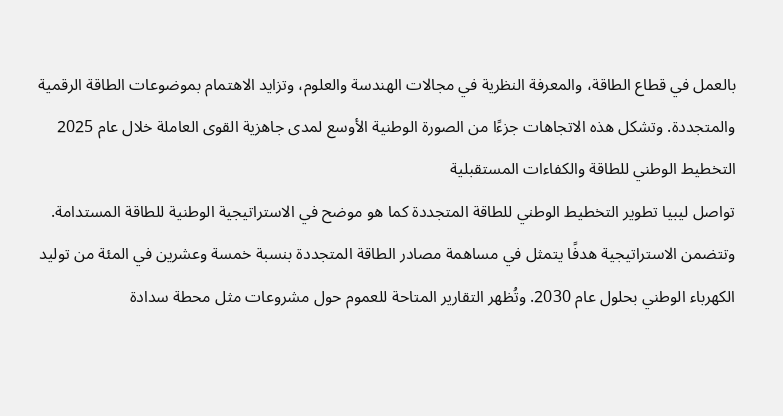بالعمل في قطاع الطاقة، والمعرفة النظرية في مجالات الهندسة والعلوم، وتزايد الاهتمام بموضوعات الطاقة الرقمية والمتجددة. وتشكل هذه الاتجاهات جزءًا من الصورة الوطنية الأوسع لمدى جاهزية القوى العاملة خلال عام 2025
التخطيط الوطني للطاقة والكفاءات المستقبلية
تواصل ليبيا تطوير التخطيط الوطني للطاقة المتجددة كما هو موضح في الاستراتيجية الوطنية للطاقة المستدامة. وتتضمن الاستراتيجية هدفًا يتمثل في مساهمة مصادر الطاقة المتجددة بنسبة خمسة وعشرين في المئة من توليد الكهرباء الوطني بحلول عام 2030. وتُظهر التقارير المتاحة للعموم حول مشروعات مثل محطة سدادة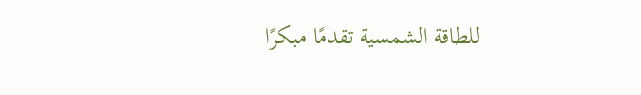للطاقة الشمسية تقدمًا مبكرًا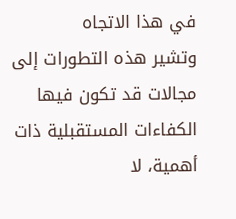في هذا الاتجاه
وتشير هذه التطورات إلى مجالات قد تكون فيها الكفاءات المستقبلية ذات أهمية، لا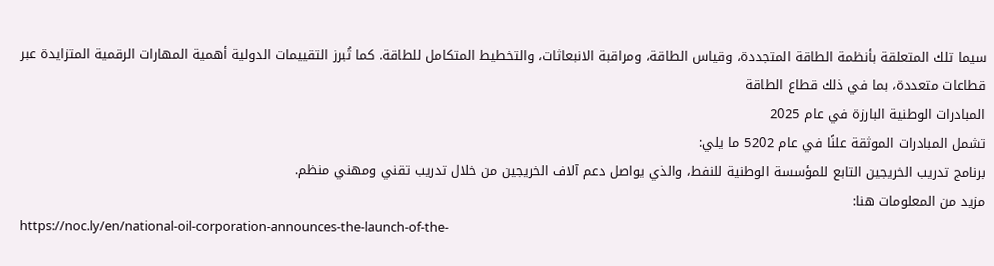سيما تلك المتعلقة بأنظمة الطاقة المتجددة، وقياس الطاقة، ومراقبة الانبعاثات، والتخطيط المتكامل للطاقة. كما تُبرز التقييمات الدولية أهمية المهارات الرقمية المتزايدة عبر قطاعات متعددة، بما في ذلك قطاع الطاقة
المبادرات الوطنية البارزة في عام 2025
تشمل المبادرات الموثقة علنًا في عام 5202 ما يلي:
برنامج تدريب الخريجين التابع للمؤسسة الوطنية للنفط، والذي يواصل دعم آلاف الخريجين من خلال تدريب تقني ومهني منظم.
مزيد من المعلومات هنا:
https://noc.ly/en/national-oil-corporation-announces-the-launch-of-the-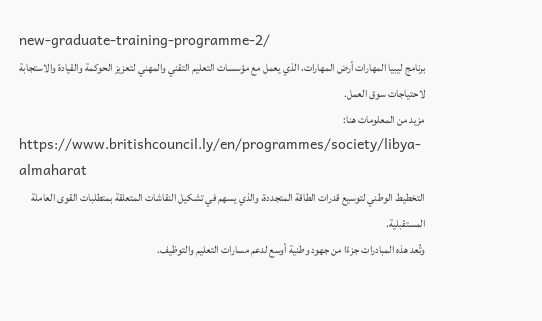new-graduate-training-programme-2/
برنامج ليبيا المهارات أرض المهارات، الذي يعمل مع مؤسسات التعليم التقني والمهني لتعزيز الحوكمة والقيادة والاستجابة لاحتياجات سوق العمل.
مزيد من المعلومات هنا:
https://www.britishcouncil.ly/en/programmes/society/libya-almaharat
التخطيط الوطني لتوسيع قدرات الطاقة المتجددة، والذي يسهم في تشكيل النقاشات المتعلقة بمتطلبات القوى العاملة المستقبلية.
وتُعد هذه المبادرات جزءًا من جهود وطنية أوسع لدعم مسارات التعليم والتوظيف.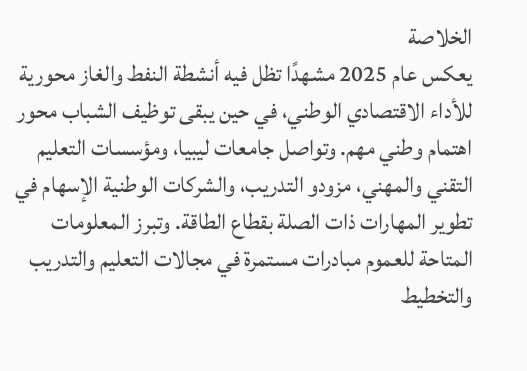الخلاصة
يعكس عام 2025 مشهدًا تظل فيه أنشطة النفط والغاز محورية للأداء الاقتصادي الوطني، في حين يبقى توظيف الشباب محور اهتمام وطني مهم. وتواصل جامعات ليبيا، ومؤسسات التعليم التقني والمهني، مزودو التدريب، والشركات الوطنية الإسهام في تطوير المهارات ذات الصلة بقطاع الطاقة. وتبرز المعلومات المتاحة للعموم مبادرات مستمرة في مجالات التعليم والتدريب والتخطيط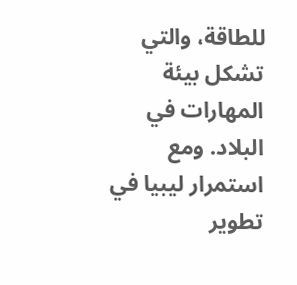للطاقة، والتي تشكل بيئة المهارات في البلاد. ومع استمرار ليبيا في تطوير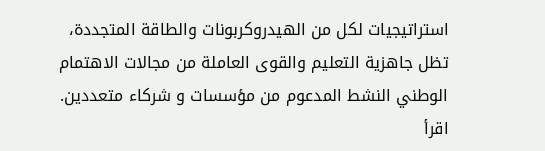استراتيجيات لكل من الهيدروكربونات والطاقة المتجددة، تظل جاهزية التعليم والقوى العاملة من مجالات الاهتمام الوطني النشط المدعوم من مؤسسات و شركاء متعددين.
اقرأ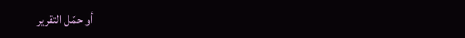أو حمّل التقرير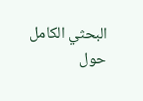البحثي الكامل حول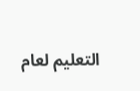التعليم لعام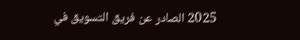2025 الصادر عن فريق التسويق في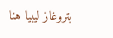بتروغاز ليبيا هنا